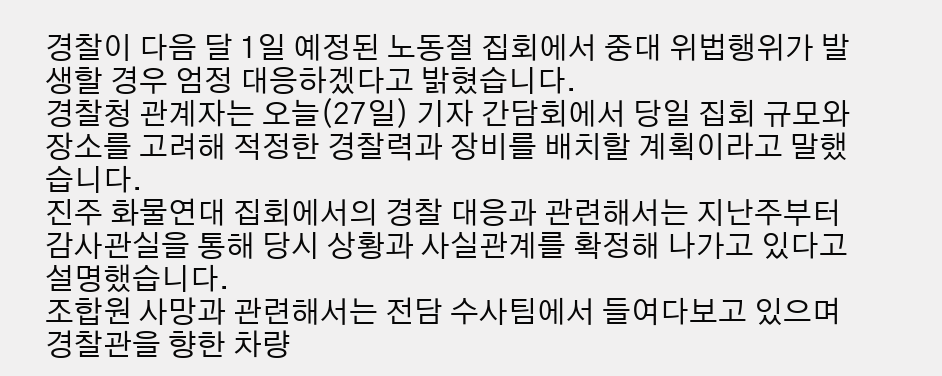경찰이 다음 달 1일 예정된 노동절 집회에서 중대 위법행위가 발생할 경우 엄정 대응하겠다고 밝혔습니다.
경찰청 관계자는 오늘(27일) 기자 간담회에서 당일 집회 규모와 장소를 고려해 적정한 경찰력과 장비를 배치할 계획이라고 말했습니다.
진주 화물연대 집회에서의 경찰 대응과 관련해서는 지난주부터 감사관실을 통해 당시 상황과 사실관계를 확정해 나가고 있다고 설명했습니다.
조합원 사망과 관련해서는 전담 수사팀에서 들여다보고 있으며 경찰관을 향한 차량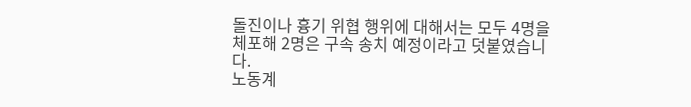돌진이나 흉기 위협 행위에 대해서는 모두 4명을 체포해 2명은 구속 송치 예정이라고 덧붙였습니다.
노동계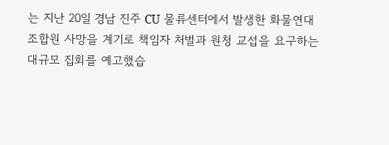는 지난 20일 경남 진주 CU 물류센터에서 발생한 화물연대 조합원 사망을 계기로 책임자 처벌과 원청 교섭을 요구하는 대규모 집회를 예고했습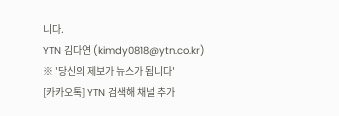니다.
YTN 김다연 (kimdy0818@ytn.co.kr)
※ '당신의 제보가 뉴스가 됩니다'
[카카오톡] YTN 검색해 채널 추가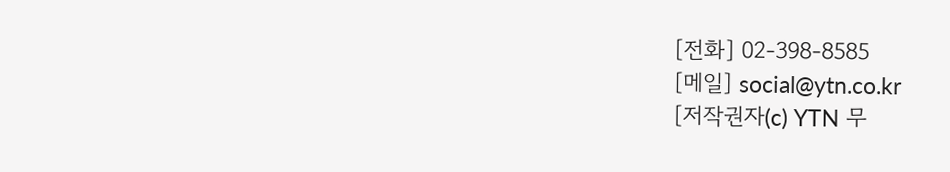[전화] 02-398-8585
[메일] social@ytn.co.kr
[저작권자(c) YTN 무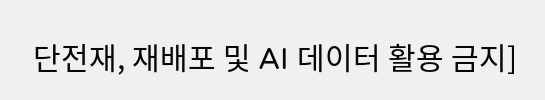단전재, 재배포 및 AI 데이터 활용 금지]